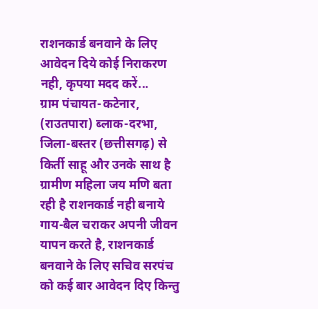राशनकार्ड बनवाने के लिए आवेदन दिये कोई निराकरण नही, कृपया मदद करें...
ग्राम पंचायत-कटेनार, (राउतपारा) ब्लाक-दरभा, जिला-बस्तर (छत्तीसगढ़) से किर्ती साहू और उनके साथ है ग्रामीण महिला जय मणि बता रही है राशनकार्ड नही बनाये गाय-बैल चराकर अपनी जीवन यापन करते है, राशनकार्ड बनवाने के लिए सचिव सरपंच को कई बार आवेदन दिए किन्तु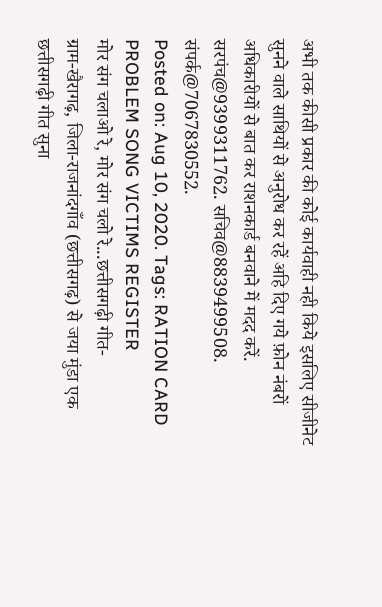अभी तक कीसी प्रकार की कोई कार्यवाही नही किये इसलिए सीजीनेट सुनने वाले साथियों से अनुरोध कर रहें अहि दिए गये फ़ोन नंबरों अधिकारीयों से बात कर राशनकार्ड बनवाने में मदद करें. सरपंच@9399311762. सचिव@8839499508. संपर्क@7067830552.
Posted on: Aug 10, 2020. Tags: RATION CARD PROBLEM SONG VICTIMS REGISTER
मोर संग चलाओ रे, मोर संग चलो रे...छत्तीसगढ़ी गीत-
ग्राम-खैरागढ़, जिला-राजनांदगाँव (छत्तीसगढ़) से जया मुंडा एक छत्तीसगढ़ी गीत सुना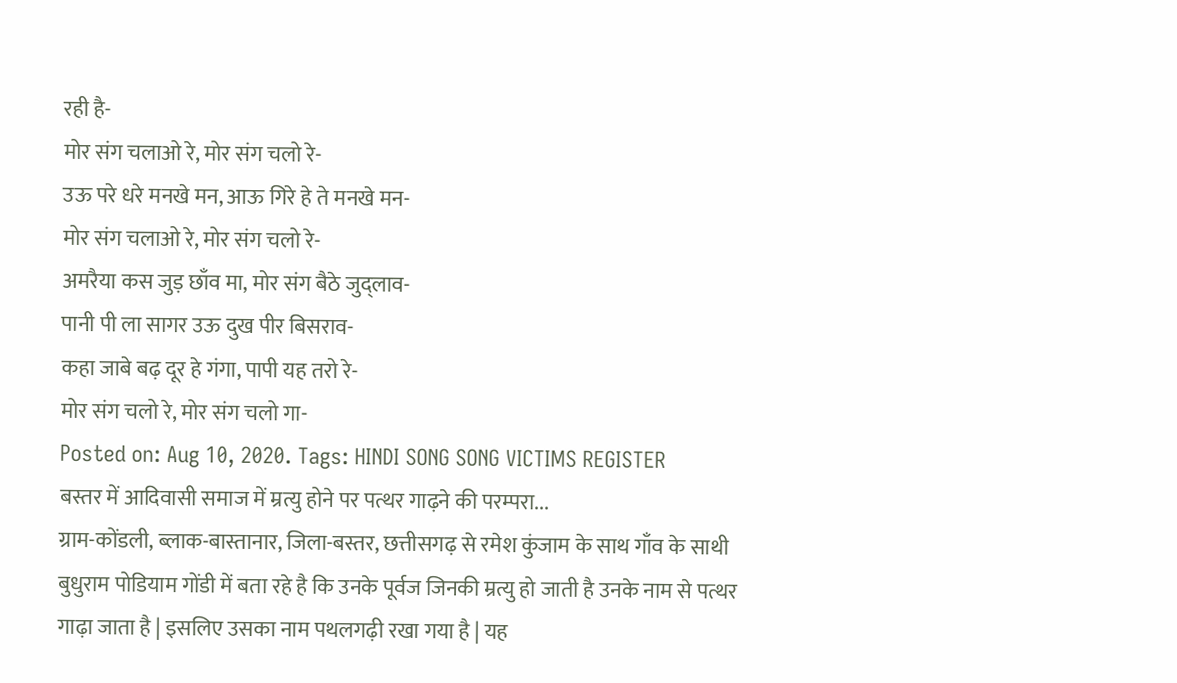रही है-
मोर संग चलाओ रे, मोर संग चलो रे-
उऊ परे धरे मनखे मन, आऊ गिरे हे ते मनखे मन-
मोर संग चलाओ रे, मोर संग चलो रे-
अमरैया कस जुड़ छाँव मा, मोर संग बैठे जुद्लाव-
पानी पी ला सागर उऊ दुख पीर बिसराव-
कहा जाबे बढ़ दूर हे गंगा, पापी यह तरो रे-
मोर संग चलो रे, मोर संग चलो गा-
Posted on: Aug 10, 2020. Tags: HINDI SONG SONG VICTIMS REGISTER
बस्तर में आदिवासी समाज में म्रत्यु होने पर पत्थर गाढ़ने की परम्परा...
ग्राम-कोंडली, ब्लाक-बास्तानार, जिला-बस्तर, छत्तीसगढ़ से रमेश कुंजाम के साथ गाँव के साथी बुधुराम पोडियाम गोंडी में बता रहे है कि उनके पूर्वज जिनकी म्रत्यु हो जाती है उनके नाम से पत्थर गाढ़ा जाता है | इसलिए उसका नाम पथलगढ़ी रखा गया है | यह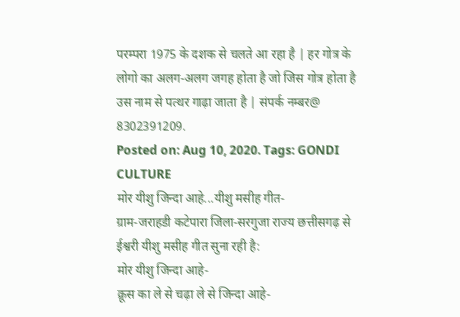परम्परा 1975 के दशक से चलते आ रहा है | हर गोत्र के लोगो का अलग-अलग जगह होता है जो जिस गोत्र होता है उस नाम से पत्थर गाढ़ा जाता है | संपर्क नम्बर@ 8302391209.
Posted on: Aug 10, 2020. Tags: GONDI CULTURE
मोर यीशु जिन्दा आहे...यीशु मसीह गीत-
ग्राम-जराहडी कटेपारा जिला-सरगुजा राज्य छत्तीसगढ़ से ईश्वरी यीशु मसीह गीत सुना रही है:
मोर यीशु जिन्दा आहे-
क्रूस का ले से चढ़ा ले से जिन्दा आहे-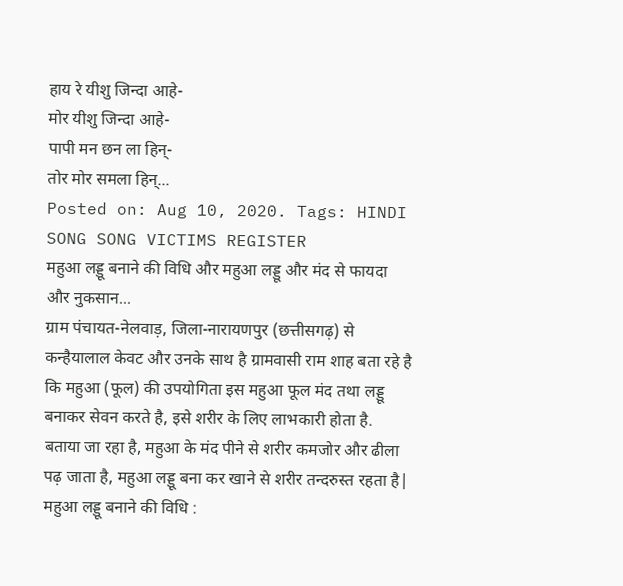हाय रे यीशु जिन्दा आहे-
मोर यीशु जिन्दा आहे-
पापी मन छन ला हिन्-
तोर मोर समला हिन्...
Posted on: Aug 10, 2020. Tags: HINDI SONG SONG VICTIMS REGISTER
महुआ लड्डू बनाने की विधि और महुआ लड्डू और मंद से फायदा और नुकसान...
ग्राम पंचायत-नेलवाड़, जिला-नारायणपुर (छत्तीसगढ़) से कन्हैयालाल केवट और उनके साथ है ग्रामवासी राम शाह बता रहे है कि महुआ (फूल) की उपयोगिता इस महुआ फूल मंद तथा लड्डू बनाकर सेवन करते है, इसे शरीर के लिए लाभकारी होता है. बताया जा रहा है, महुआ के मंद पीने से शरीर कमजोर और ढीला पढ़ जाता है, महुआ लड्डू बना कर खाने से शरीर तन्दरुस्त रहता है| महुआ लड्डू बनाने की विधि :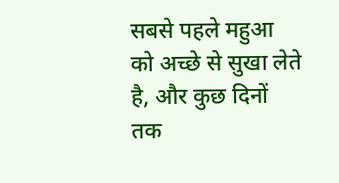सबसे पहले महुआ को अच्छे से सुखा लेते है, और कुछ दिनों तक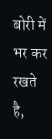बोरी में भर कर रखते है,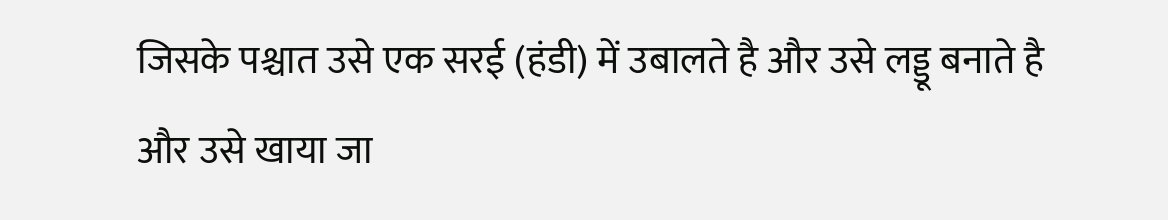जिसके पश्चात उसे एक सरई (हंडी) में उबालते है और उसे लड्डू बनाते है और उसे खाया जा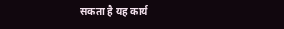सकता है यह कार्य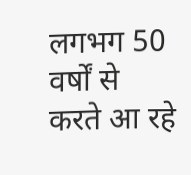लगभग 50 वर्षों से करते आ रहे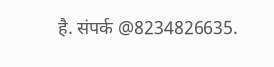है. संपर्क @8234826635.